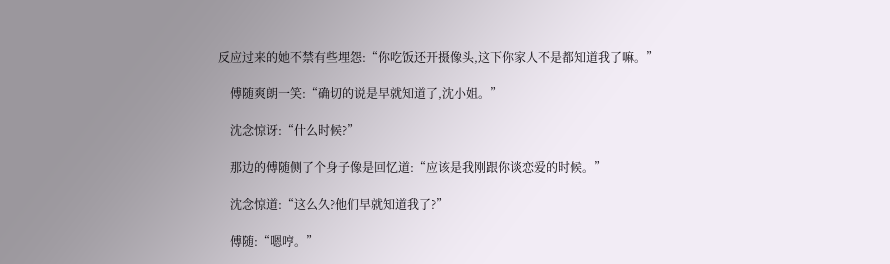反应过来的她不禁有些埋怨:“你吃饭还开摄像头,这下你家人不是都知道我了嘛。”

    傅随爽朗一笑:“确切的说是早就知道了,沈小姐。”

    沈念惊讶:“什么时候?”

    那边的傅随侧了个身子像是回忆道:“应该是我刚跟你谈恋爱的时候。”

    沈念惊道:“这么久?他们早就知道我了?”

    傅随:“嗯哼。”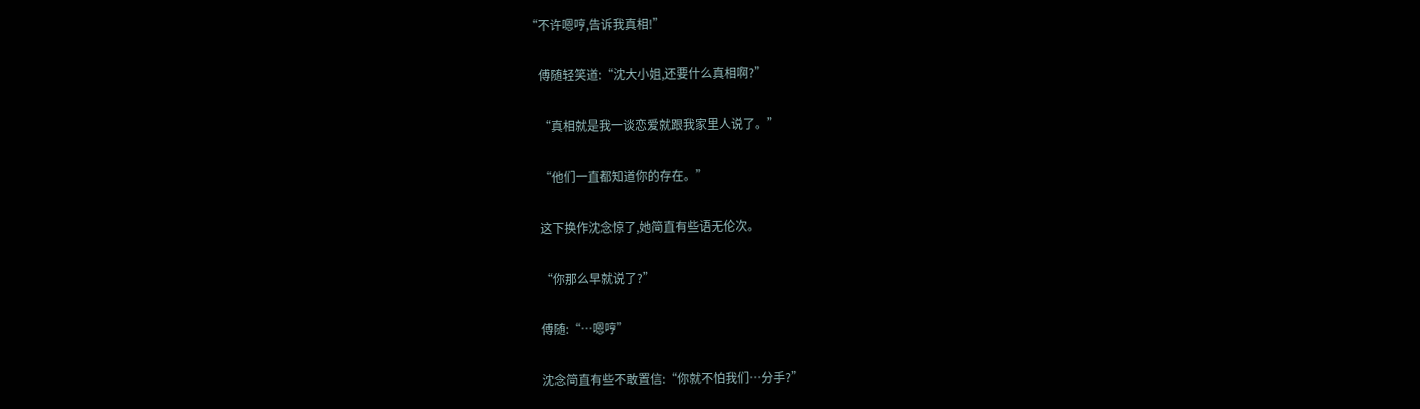“不许嗯哼,告诉我真相!”

    傅随轻笑道:“沈大小姐,还要什么真相啊?”

    “真相就是我一谈恋爱就跟我家里人说了。”

    “他们一直都知道你的存在。”

    这下换作沈念惊了,她简直有些语无伦次。

    “你那么早就说了?”

    傅随:“…嗯哼”

    沈念简直有些不敢置信:“你就不怕我们…分手?”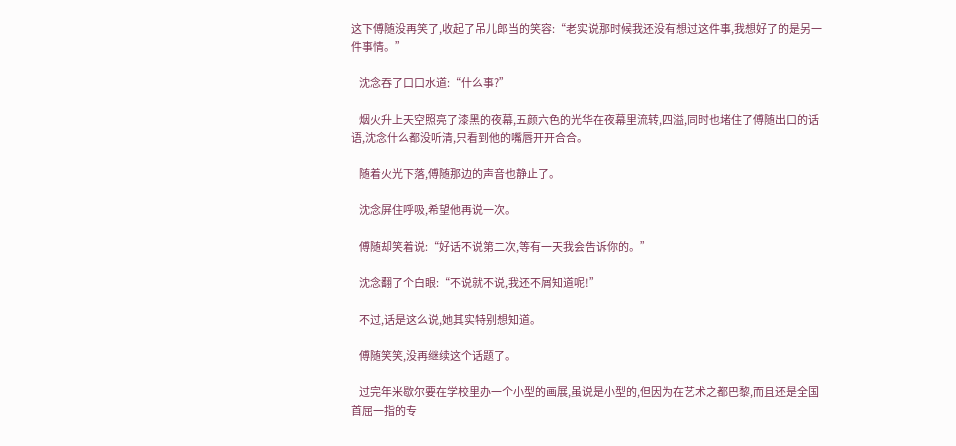这下傅随没再笑了,收起了吊儿郎当的笑容:“老实说那时候我还没有想过这件事,我想好了的是另一件事情。”

    沈念吞了口口水道:“什么事?”

    烟火升上天空照亮了漆黑的夜幕,五颜六色的光华在夜幕里流转,四溢,同时也堵住了傅随出口的话语,沈念什么都没听清,只看到他的嘴唇开开合合。

    随着火光下落,傅随那边的声音也静止了。

    沈念屏住呼吸,希望他再说一次。

    傅随却笑着说:“好话不说第二次,等有一天我会告诉你的。”

    沈念翻了个白眼:“不说就不说,我还不屑知道呢!”

    不过,话是这么说,她其实特别想知道。

    傅随笑笑,没再继续这个话题了。

    过完年米歇尔要在学校里办一个小型的画展,虽说是小型的,但因为在艺术之都巴黎,而且还是全国首屈一指的专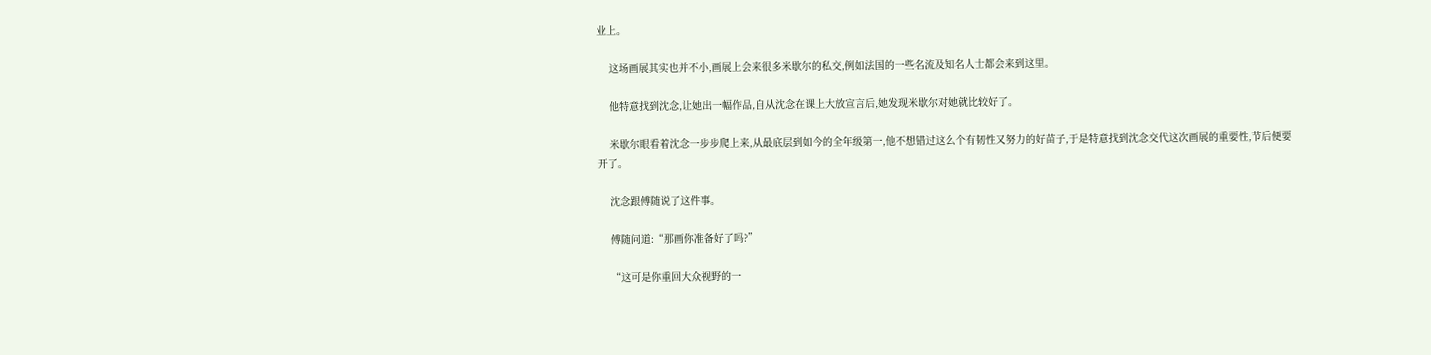业上。

    这场画展其实也并不小,画展上会来很多米歇尔的私交,例如法国的一些名流及知名人士都会来到这里。

    他特意找到沈念,让她出一幅作品,自从沈念在课上大放宣言后,她发现米歇尔对她就比较好了。

    米歇尔眼看着沈念一步步爬上来,从最底层到如今的全年级第一,他不想错过这么个有韧性又努力的好苗子,于是特意找到沈念交代这次画展的重要性,节后便要开了。

    沈念跟傅随说了这件事。

    傅随问道:“那画你准备好了吗?”

    “这可是你重回大众视野的一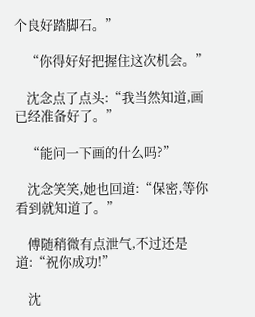个良好踏脚石。”

    “你得好好把握住这次机会。”

    沈念点了点头:“我当然知道,画已经准备好了。”

    “能问一下画的什么吗?”

    沈念笑笑,她也回道:“保密,等你看到就知道了。”

    傅随稍微有点泄气,不过还是道:“祝你成功!”

    沈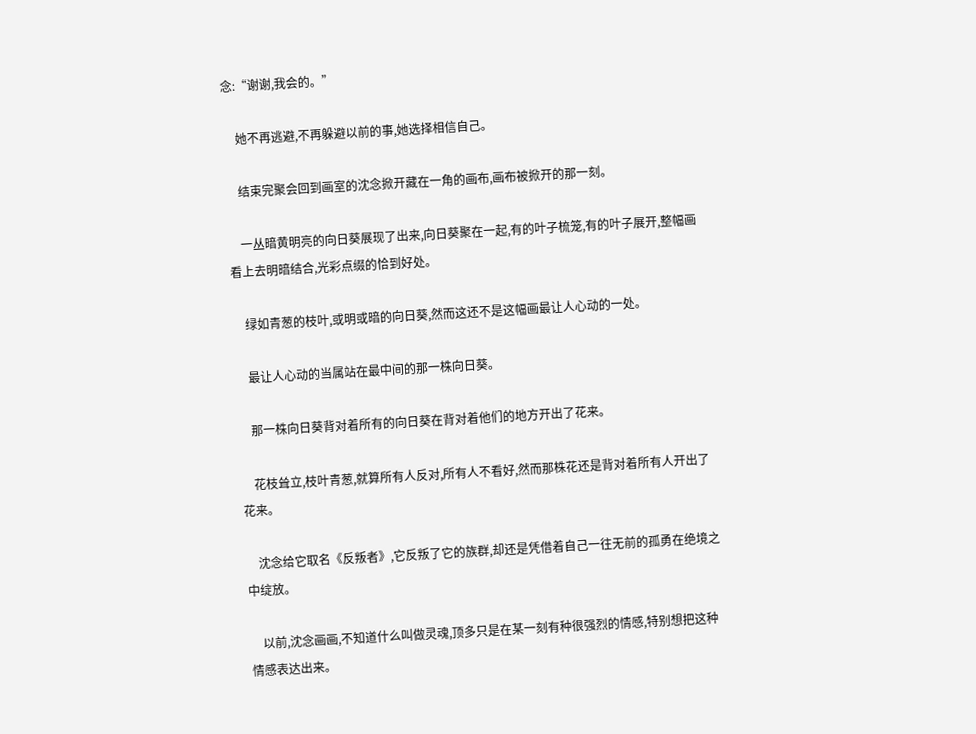念:“谢谢,我会的。”

    她不再逃避,不再躲避以前的事,她选择相信自己。

    结束完聚会回到画室的沈念掀开藏在一角的画布,画布被掀开的那一刻。

    一丛暗黄明亮的向日葵展现了出来,向日葵聚在一起,有的叶子梳笼,有的叶子展开,整幅画看上去明暗结合,光彩点缀的恰到好处。

    绿如青葱的枝叶,或明或暗的向日葵,然而这还不是这幅画最让人心动的一处。

    最让人心动的当属站在最中间的那一株向日葵。

    那一株向日葵背对着所有的向日葵在背对着他们的地方开出了花来。

    花枝耸立,枝叶青葱,就算所有人反对,所有人不看好,然而那株花还是背对着所有人开出了花来。

    沈念给它取名《反叛者》,它反叛了它的族群,却还是凭借着自己一往无前的孤勇在绝境之中绽放。

    以前,沈念画画,不知道什么叫做灵魂,顶多只是在某一刻有种很强烈的情感,特别想把这种情感表达出来。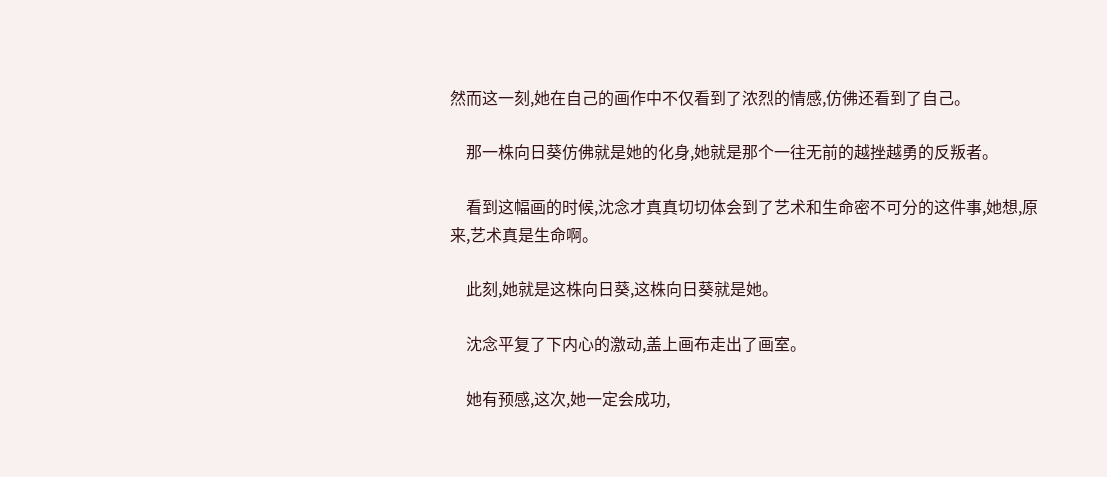然而这一刻,她在自己的画作中不仅看到了浓烈的情感,仿佛还看到了自己。

    那一株向日葵仿佛就是她的化身,她就是那个一往无前的越挫越勇的反叛者。

    看到这幅画的时候,沈念才真真切切体会到了艺术和生命密不可分的这件事,她想,原来,艺术真是生命啊。

    此刻,她就是这株向日葵,这株向日葵就是她。

    沈念平复了下内心的激动,盖上画布走出了画室。

    她有预感,这次,她一定会成功,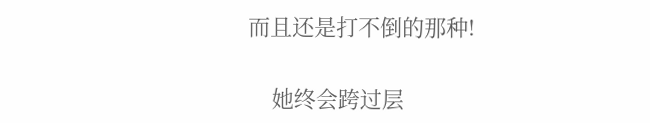而且还是打不倒的那种!

    她终会跨过层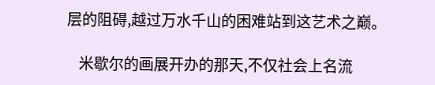层的阻碍,越过万水千山的困难站到这艺术之巅。

    米歇尔的画展开办的那天,不仅社会上名流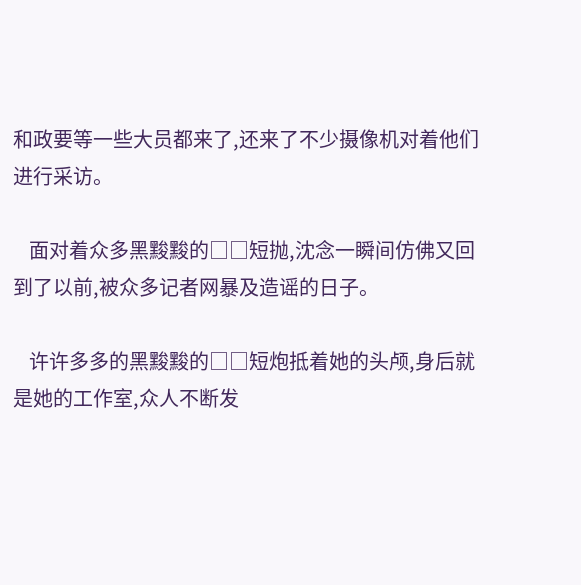和政要等一些大员都来了,还来了不少摄像机对着他们进行采访。

    面对着众多黑黢黢的□□短抛,沈念一瞬间仿佛又回到了以前,被众多记者网暴及造谣的日子。

    许许多多的黑黢黢的□□短炮抵着她的头颅,身后就是她的工作室,众人不断发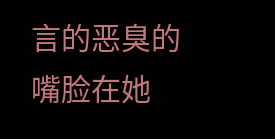言的恶臭的嘴脸在她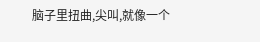脑子里扭曲,尖叫,就像一个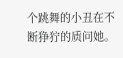个跳舞的小丑在不断狰狞的质问她。